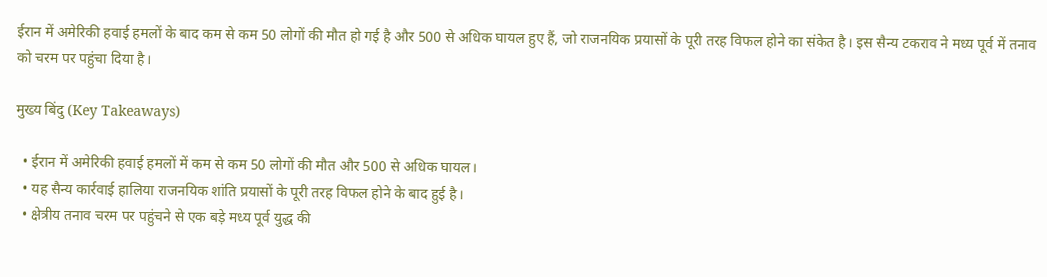ईरान में अमेरिकी हवाई हमलों के बाद कम से कम 50 लोगों की मौत हो गई है और 500 से अधिक घायल हुए हैं, जो राजनयिक प्रयासों के पूरी तरह विफल होने का संकेत है। इस सैन्य टकराव ने मध्य पूर्व में तनाव को चरम पर पहुंचा दिया है।

मुख्य बिंदु (Key Takeaways)

  • ईरान में अमेरिकी हवाई हमलों में कम से कम 50 लोगों की मौत और 500 से अधिक घायल।
  • यह सैन्य कार्रवाई हालिया राजनयिक शांति प्रयासों के पूरी तरह विफल होने के बाद हुई है।
  • क्षेत्रीय तनाव चरम पर पहुंचने से एक बड़े मध्य पूर्व युद्ध की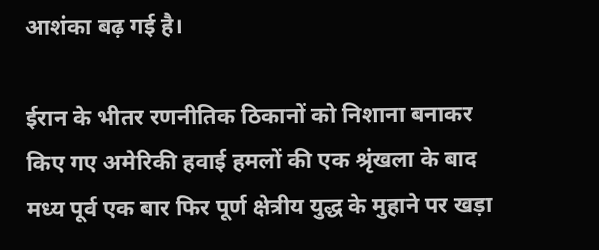आशंका बढ़ गई है।

ईरान के भीतर रणनीतिक ठिकानों को निशाना बनाकर किए गए अमेरिकी हवाई हमलों की एक श्रृंखला के बाद मध्य पूर्व एक बार फिर पूर्ण क्षेत्रीय युद्ध के मुहाने पर खड़ा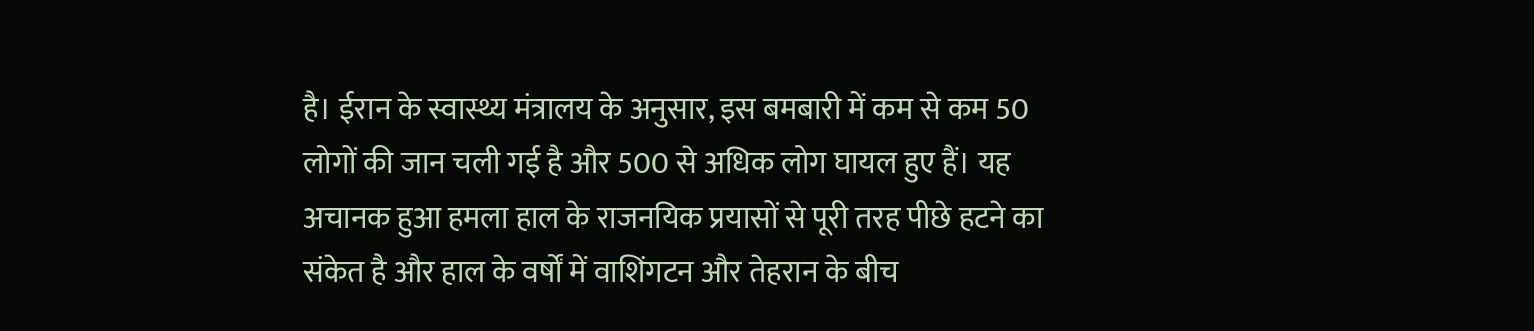है। ईरान के स्वास्थ्य मंत्रालय के अनुसार, इस बमबारी में कम से कम 50 लोगों की जान चली गई है और 500 से अधिक लोग घायल हुए हैं। यह अचानक हुआ हमला हाल के राजनयिक प्रयासों से पूरी तरह पीछे हटने का संकेत है और हाल के वर्षों में वाशिंगटन और तेहरान के बीच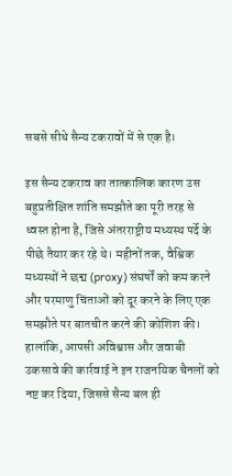सबसे सीधे सैन्य टकरावों में से एक है।

इस सैन्य टकराव का तात्कालिक कारण उस बहुप्रतीक्षित शांति समझौते का पूरी तरह से ध्वस्त होना है, जिसे अंतरराष्ट्रीय मध्यस्थ पर्दे के पीछे तैयार कर रहे थे। महीनों तक, वैश्विक मध्यस्थों ने छद्म (proxy) संघर्षों को कम करने और परमाणु चिंताओं को दूर करने के लिए एक समझौते पर बातचीत करने की कोशिश की। हालांकि, आपसी अविश्वास और जवाबी उकसावे की कार्रवाई ने इन राजनयिक चैनलों को नष्ट कर दिया, जिससे सैन्य बल ही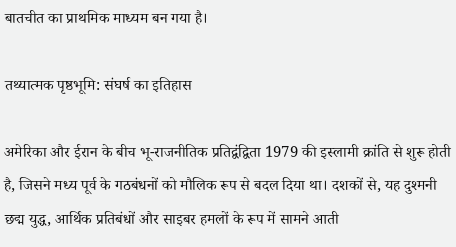बातचीत का प्राथमिक माध्यम बन गया है।

तथ्यात्मक पृष्ठभूमि: संघर्ष का इतिहास

अमेरिका और ईरान के बीच भू-राजनीतिक प्रतिद्वंद्विता 1979 की इस्लामी क्रांति से शुरू होती है, जिसने मध्य पूर्व के गठबंधनों को मौलिक रूप से बदल दिया था। दशकों से, यह दुश्मनी छद्म युद्ध, आर्थिक प्रतिबंधों और साइबर हमलों के रूप में सामने आती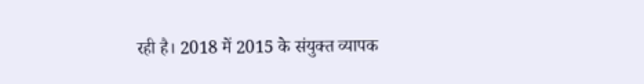रही है। 2018 में 2015 के संयुक्त व्यापक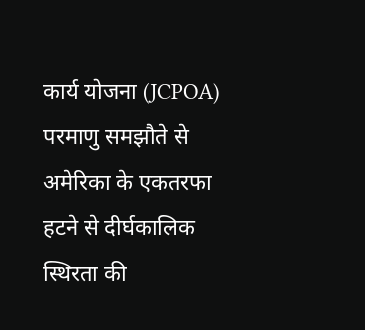कार्य योजना (JCPOA) परमाणु समझौते से अमेरिका के एकतरफा हटने से दीर्घकालिक स्थिरता की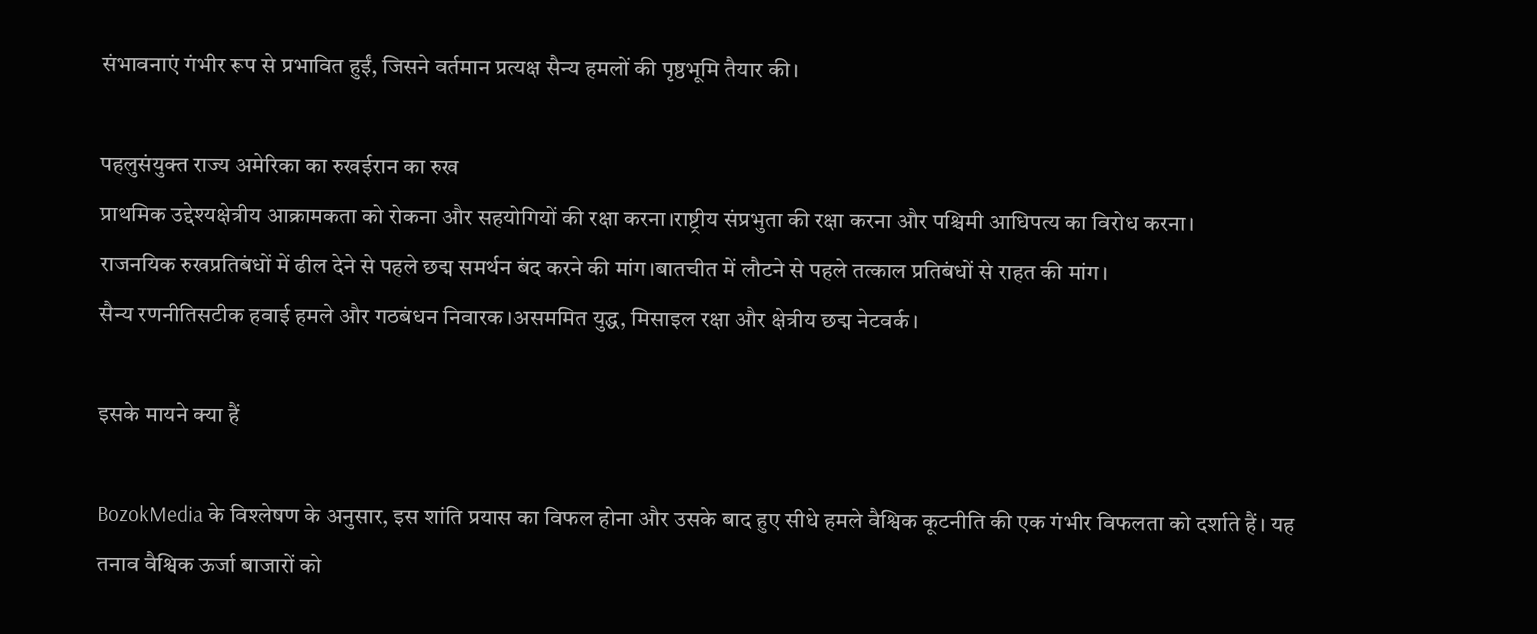संभावनाएं गंभीर रूप से प्रभावित हुईं, जिसने वर्तमान प्रत्यक्ष सैन्य हमलों की पृष्ठभूमि तैयार की।

पहलुसंयुक्त राज्य अमेरिका का रुखईरान का रुख
प्राथमिक उद्देश्यक्षेत्रीय आक्रामकता को रोकना और सहयोगियों की रक्षा करना।राष्ट्रीय संप्रभुता की रक्षा करना और पश्चिमी आधिपत्य का विरोध करना।
राजनयिक रुखप्रतिबंधों में ढील देने से पहले छद्म समर्थन बंद करने की मांग।बातचीत में लौटने से पहले तत्काल प्रतिबंधों से राहत की मांग।
सैन्य रणनीतिसटीक हवाई हमले और गठबंधन निवारक।असममित युद्ध, मिसाइल रक्षा और क्षेत्रीय छद्म नेटवर्क।

इसके मायने क्या हैं

BozokMedia के विश्लेषण के अनुसार, इस शांति प्रयास का विफल होना और उसके बाद हुए सीधे हमले वैश्विक कूटनीति की एक गंभीर विफलता को दर्शाते हैं। यह तनाव वैश्विक ऊर्जा बाजारों को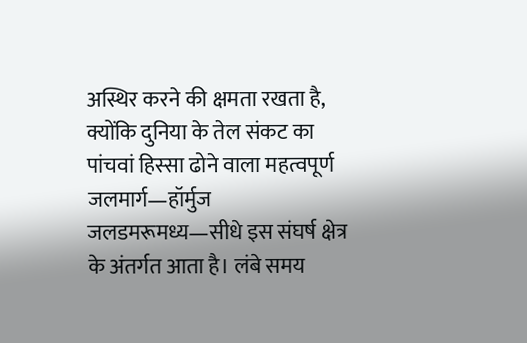अस्थिर करने की क्षमता रखता है, क्योंकि दुनिया के तेल संकट का पांचवां हिस्सा ढोने वाला महत्वपूर्ण जलमार्ग—हॉर्मुज जलडमरूमध्य—सीधे इस संघर्ष क्षेत्र के अंतर्गत आता है। लंबे समय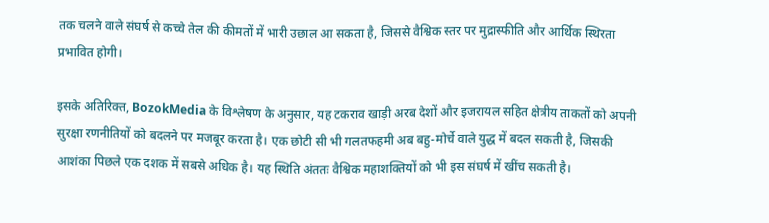तक चलने वाले संघर्ष से कच्चे तेल की कीमतों में भारी उछाल आ सकता है, जिससे वैश्विक स्तर पर मुद्रास्फीति और आर्थिक स्थिरता प्रभावित होगी।

इसके अतिरिक्त, BozokMedia के विश्लेषण के अनुसार, यह टकराव खाड़ी अरब देशों और इजरायल सहित क्षेत्रीय ताकतों को अपनी सुरक्षा रणनीतियों को बदलने पर मजबूर करता है। एक छोटी सी भी गलतफहमी अब बहु-मोर्चे वाले युद्ध में बदल सकती है, जिसकी आशंका पिछले एक दशक में सबसे अधिक है। यह स्थिति अंततः वैश्विक महाशक्तियों को भी इस संघर्ष में खींच सकती है।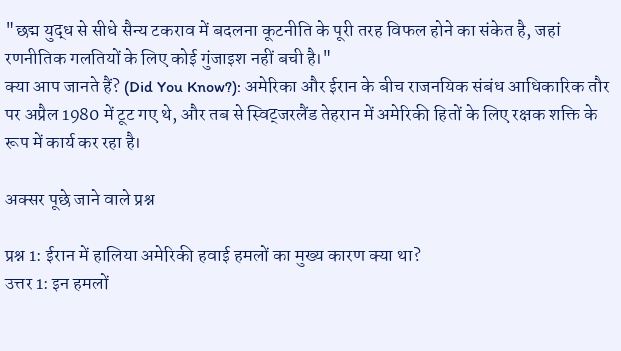"छद्म युद्ध से सीधे सैन्य टकराव में बदलना कूटनीति के पूरी तरह विफल होने का संकेत है, जहां रणनीतिक गलतियों के लिए कोई गुंजाइश नहीं बची है।"
क्या आप जानते हैं? (Did You Know?): अमेरिका और ईरान के बीच राजनयिक संबंध आधिकारिक तौर पर अप्रैल 1980 में टूट गए थे, और तब से स्विट्जरलैंड तेहरान में अमेरिकी हितों के लिए रक्षक शक्ति के रूप में कार्य कर रहा है।

अक्सर पूछे जाने वाले प्रश्न

प्रश्न 1: ईरान में हालिया अमेरिकी हवाई हमलों का मुख्य कारण क्या था?
उत्तर 1: इन हमलों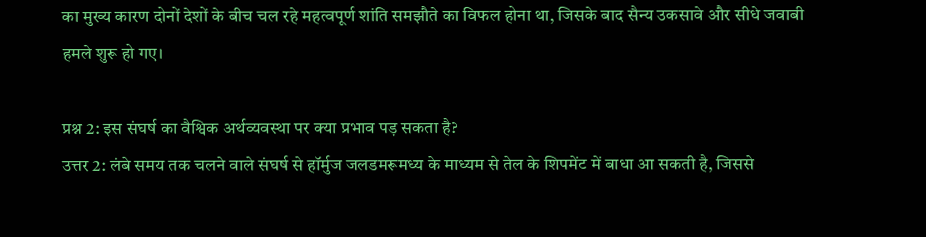का मुख्य कारण दोनों देशों के बीच चल रहे महत्वपूर्ण शांति समझौते का विफल होना था, जिसके बाद सैन्य उकसावे और सीधे जवाबी हमले शुरू हो गए।

प्रश्न 2: इस संघर्ष का वैश्विक अर्थव्यवस्था पर क्या प्रभाव पड़ सकता है?
उत्तर 2: लंबे समय तक चलने वाले संघर्ष से हॉर्मुज जलडमरूमध्य के माध्यम से तेल के शिपमेंट में बाधा आ सकती है, जिससे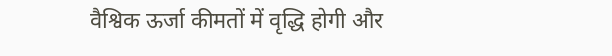वैश्विक ऊर्जा कीमतों में वृद्धि होगी और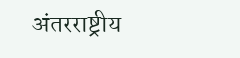अंतरराष्ट्रीय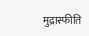मुद्रास्फीति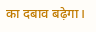का दबाव बढ़ेगा।